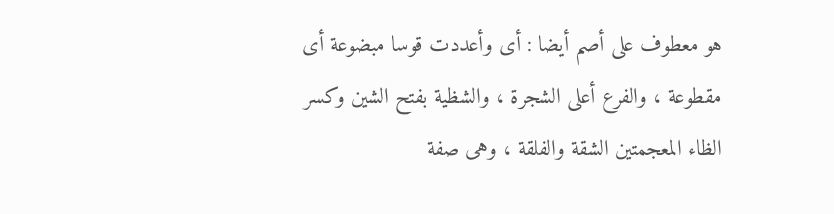هو معطوف على أصم أيضا : أى وأعددت قوسا مبضوعة أى مقطوعة ، والفرع أعلى الشجرة ، والشظية بفتح الشين وكسر الظاء المعجمتين الشقة والفلقة ، وهى صفة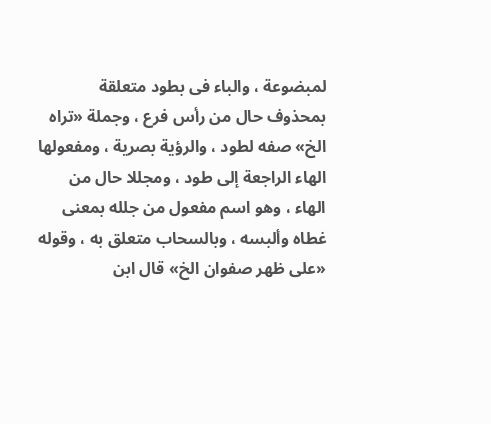لمبضوعة ، والباء فى بطود متعلقة بمحذوف حال من رأس فرع ، وجملة «تراه الخ» صفه لطود ، والرؤية بصرية ، ومفعولها الهاء الراجعة إلى طود ، ومجللا حال من الهاء ، وهو اسم مفعول من جلله بمعنى غطاه وألبسه ، وبالسحاب متعلق به ، وقوله «على ظهر صفوان الخ» قال ابن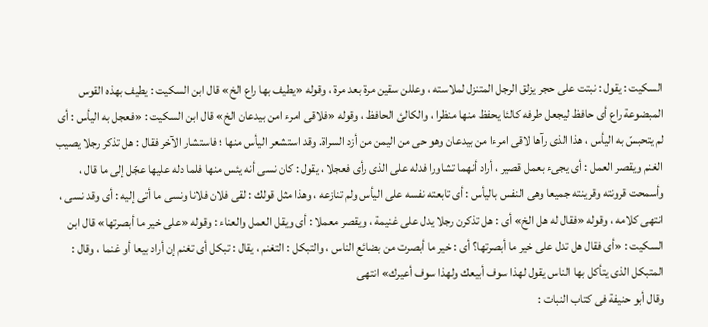السكيت : يقول : نبتت على حجر يزلق الرجل المتنزل لملاسته ، وعللن سقين مرة بعد مرة ، وقوله «يطيف بها راع الخ» قال ابن السكيت : يطيف بهذه القوس المبضوعة راع أى حافظ ليجعل طرفه كالئا يحفظ منها منظرا ، والكالئ الحافظ ، وقوله «فلاقى امرء امن بيدعان الخ» قال ابن السكيت : «فعجل به اليأس : أى لم يتحبسّ به اليأس ، هذا الذى رآها لاقى امرءا من بيدعان وهو حى من اليمن من أزد السراة. وقد استشعر اليأس منها ؛ فاستشار الآخر فقال : هل تذكر رجلا يصيب الغنم ويقصر العمل : أى يجىء بعمل قصير ، أراد أنهما تشاورا فدله على الذى رأى فعجلا ، يقول : كان نسى أنه يئس منها فلما دله عليها عجّل إلى ما قال ، وأسمحت قرونته وقرينته جميعا وهى النفس باليأس : أى تابعته نفسه على اليأس ولم تنازعه ، وهذا مثل قولك : لقى فلان فلانا ونسى ما أتى إليه : أى وقد نسى ، انتهى كلامه ، وقوله «فقال له هل الخ» أى : هل تذكرن رجلا يدل على غنيمة ، ويقصر معملا : أى ويقل العمل والعناء : وقوله «على خير ما أبصرتها» قال ابن السكيت : «أى فقال هل تدل على خير ما أبصرتها؟ أى : خير ما أبصرت من بضائع الناس ، والتبكل : التغنم ، يقال : تبكل أى تغنم إن أراد بيعا أو غنما ، وقال : المتبكل الذى يتأكل بها الناس يقول لهذا سوف أبيعك ولهذا سوف أعيرك» انتهى
وقال أبو حنيفة فى كتاب النبات :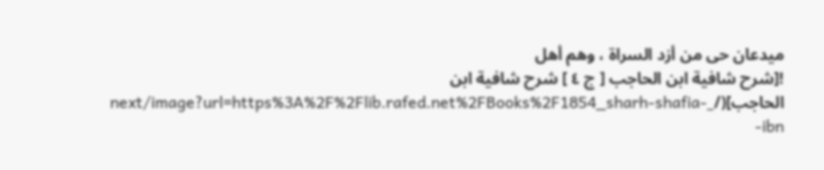ميدعان حى من أزد السراة ، وهم أهل
![شرح شافية ابن الحاجب [ ج ٤ ] شرح شافية ابن الحاجب](/_next/image?url=https%3A%2F%2Flib.rafed.net%2FBooks%2F1854_sharh-shafia-ibn-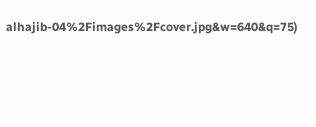alhajib-04%2Fimages%2Fcover.jpg&w=640&q=75)